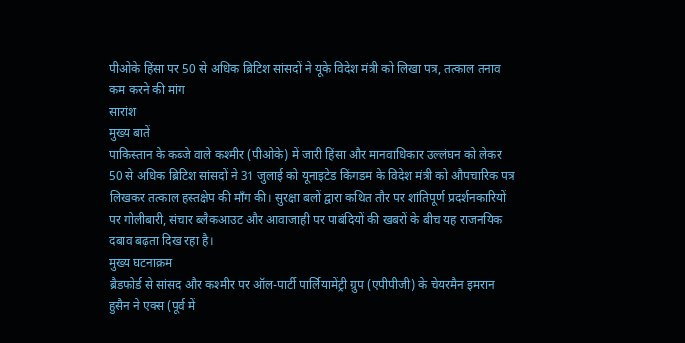पीओके हिंसा पर 50 से अधिक ब्रिटिश सांसदों ने यूके विदेश मंत्री को लिखा पत्र, तत्काल तनाव कम करने की मांग
सारांश
मुख्य बातें
पाकिस्तान के कब्जे वाले कश्मीर (पीओके) में जारी हिंसा और मानवाधिकार उल्लंघन को लेकर 50 से अधिक ब्रिटिश सांसदों ने 31 जुलाई को यूनाइटेड किंगडम के विदेश मंत्री को औपचारिक पत्र लिखकर तत्काल हस्तक्षेप की माँग की। सुरक्षा बलों द्वारा कथित तौर पर शांतिपूर्ण प्रदर्शनकारियों पर गोलीबारी, संचार ब्लैकआउट और आवाजाही पर पाबंदियों की खबरों के बीच यह राजनयिक दबाव बढ़ता दिख रहा है।
मुख्य घटनाक्रम
ब्रैडफोर्ड से सांसद और कश्मीर पर ऑल-पार्टी पार्लियामेंट्री ग्रुप (एपीपीजी) के चेयरमैन इमरान हुसैन ने एक्स (पूर्व में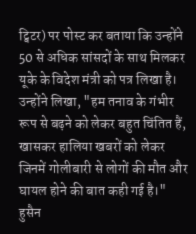ट्विटर) पर पोस्ट कर बताया कि उन्होंने 50 से अधिक सांसदों के साथ मिलकर यूके के विदेश मंत्री को पत्र लिखा है। उन्होंने लिखा, "हम तनाव के गंभीर रूप से बढ़ने को लेकर बहुत चिंतित हैं, खासकर हालिया खबरों को लेकर जिनमें गोलीबारी से लोगों की मौत और घायल होने की बात कही गई है।"
हुसैन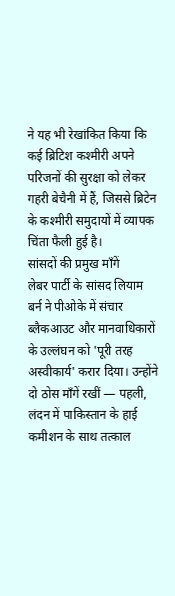ने यह भी रेखांकित किया कि कई ब्रिटिश कश्मीरी अपने परिजनों की सुरक्षा को लेकर गहरी बेचैनी में हैं, जिससे ब्रिटेन के कश्मीरी समुदायों में व्यापक चिंता फैली हुई है।
सांसदों की प्रमुख माँगें
लेबर पार्टी के सांसद लियाम बर्न ने पीओके में संचार ब्लैकआउट और मानवाधिकारों के उल्लंघन को 'पूरी तरह अस्वीकार्य' करार दिया। उन्होंने दो ठोस माँगें रखीं — पहली, लंदन में पाकिस्तान के हाई कमीशन के साथ तत्काल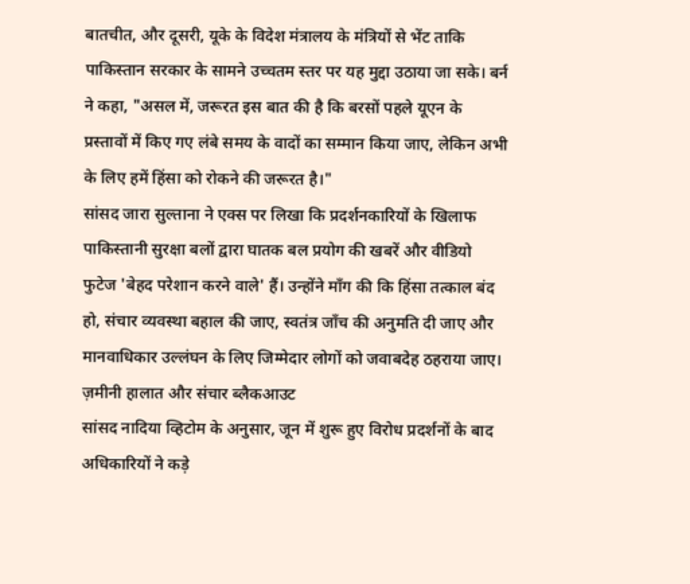बातचीत, और दूसरी, यूके के विदेश मंत्रालय के मंत्रियों से भेंट ताकि पाकिस्तान सरकार के सामने उच्चतम स्तर पर यह मुद्दा उठाया जा सके। बर्न ने कहा, "असल में, जरूरत इस बात की है कि बरसों पहले यूएन के प्रस्तावों में किए गए लंबे समय के वादों का सम्मान किया जाए, लेकिन अभी के लिए हमें हिंसा को रोकने की जरूरत है।"
सांसद जारा सुल्ताना ने एक्स पर लिखा कि प्रदर्शनकारियों के खिलाफ पाकिस्तानी सुरक्षा बलों द्वारा घातक बल प्रयोग की खबरें और वीडियो फुटेज 'बेहद परेशान करने वाले' हैं। उन्होंने माँग की कि हिंसा तत्काल बंद हो, संचार व्यवस्था बहाल की जाए, स्वतंत्र जाँच की अनुमति दी जाए और मानवाधिकार उल्लंघन के लिए जिम्मेदार लोगों को जवाबदेह ठहराया जाए।
ज़मीनी हालात और संचार ब्लैकआउट
सांसद नादिया व्हिटोम के अनुसार, जून में शुरू हुए विरोध प्रदर्शनों के बाद अधिकारियों ने कड़े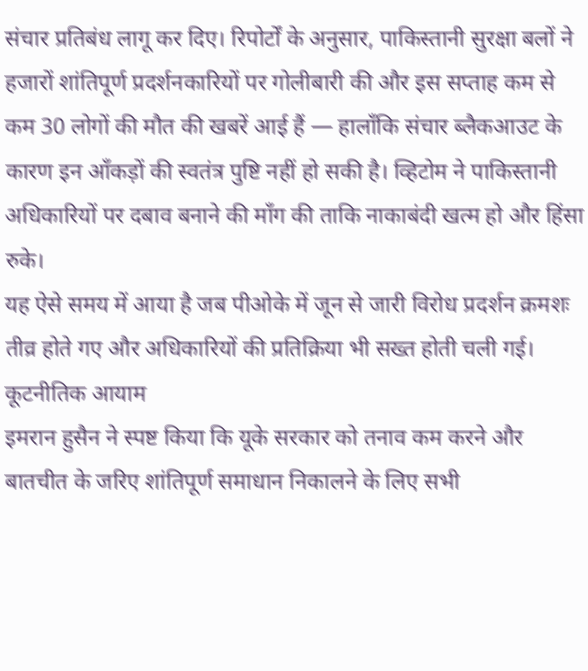संचार प्रतिबंध लागू कर दिए। रिपोर्टों के अनुसार, पाकिस्तानी सुरक्षा बलों ने हजारों शांतिपूर्ण प्रदर्शनकारियों पर गोलीबारी की और इस सप्ताह कम से कम 30 लोगों की मौत की खबरें आई हैं — हालाँकि संचार ब्लैकआउट के कारण इन आँकड़ों की स्वतंत्र पुष्टि नहीं हो सकी है। व्हिटोम ने पाकिस्तानी अधिकारियों पर दबाव बनाने की माँग की ताकि नाकाबंदी खत्म हो और हिंसा रुके।
यह ऐसे समय में आया है जब पीओके में जून से जारी विरोध प्रदर्शन क्रमशः तीव्र होते गए और अधिकारियों की प्रतिक्रिया भी सख्त होती चली गई।
कूटनीतिक आयाम
इमरान हुसैन ने स्पष्ट किया कि यूके सरकार को तनाव कम करने और बातचीत के जरिए शांतिपूर्ण समाधान निकालने के लिए सभी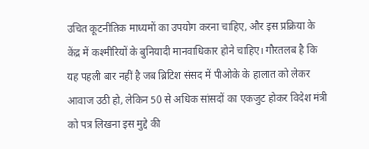उचित कूटनीतिक माध्यमों का उपयोग करना चाहिए, और इस प्रक्रिया के केंद्र में कश्मीरियों के बुनियादी मानवाधिकार होने चाहिए। गौरतलब है कि यह पहली बार नहीं है जब ब्रिटिश संसद में पीओके के हालात को लेकर आवाज उठी हो, लेकिन 50 से अधिक सांसदों का एकजुट होकर विदेश मंत्री को पत्र लिखना इस मुद्दे की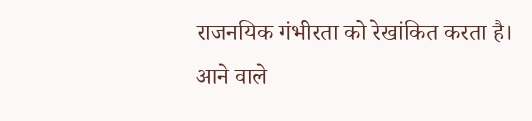राजनयिक गंभीरता को रेखांकित करता है।
आने वाले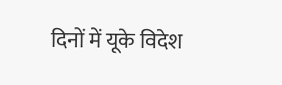दिनों में यूके विदेश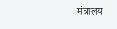मंत्रालय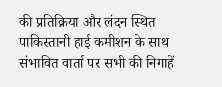की प्रतिक्रिया और लंदन स्थित पाकिस्तानी हाई कमीशन के साथ संभावित वार्ता पर सभी की निगाहें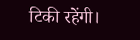टिकी रहेंगी।